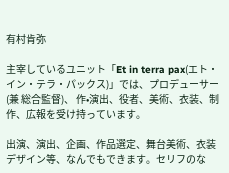有村肯弥

主宰しているユニット「Et in terra pax(エト・イン・テラ・パックス)」では、プロデューサー (兼 総合監督)、 作•演出、役者、美術、衣装、制作、広報を受け持っています。

出演、演出、企画、作品選定、舞台美術、衣装デザイン等、なんでもできます。セリフのな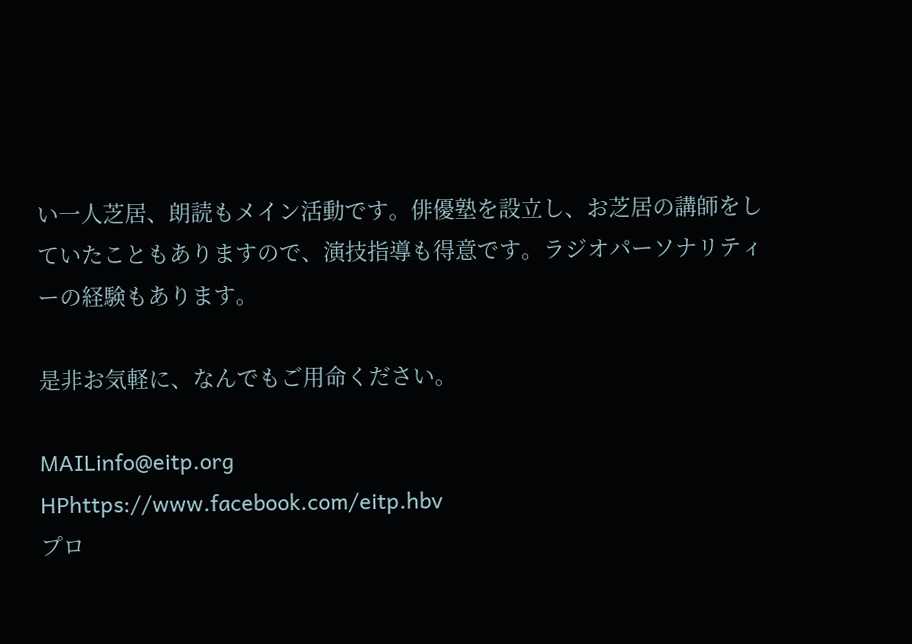い一人芝居、朗読もメイン活動です。俳優塾を設立し、お芝居の講師をしていたこともありますので、演技指導も得意です。ラジオパーソナリティーの経験もあります。

是非お気軽に、なんでもご用命ください。

MAILinfo@eitp.org
HPhttps://www.facebook.com/eitp.hbv
プロ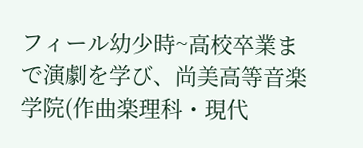フィール幼少時~高校卒業まで演劇を学び、尚美高等音楽学院(作曲楽理科・現代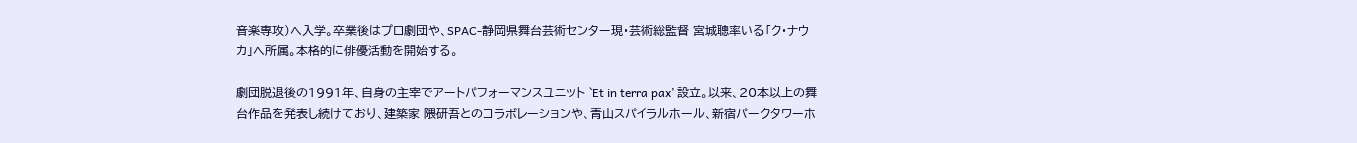音楽専攻)へ入学。卒業後はプロ劇団や、SPAC-静岡県舞台芸術センター現・芸術総監督 宮城聰率いる「ク・ナウカ」へ所属。本格的に俳優活動を開始する。

劇団脱退後の1991年、自身の主宰でアートパフォーマンスユニット `Et in terra pax’ 設立。以来、20本以上の舞台作品を発表し続けており、建築家 隈研吾とのコラボレーションや、青山スパイラルホール、新宿パークタワーホ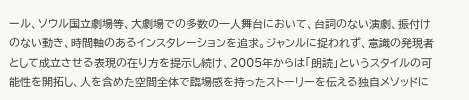ール、ソウル国立劇場等、大劇場での多数の一人舞台において、台詞のない演劇、振付けのない動き、時間軸のあるインスタレーションを追求。ジャンルに捉われず、意識の発現者として成立させる表現の在り方を提示し続け、2005年からは「朗読」というスタイルの可能性を開拓し、人を含めた空間全体で臨場感を持ったストーリーを伝える独自メソッドに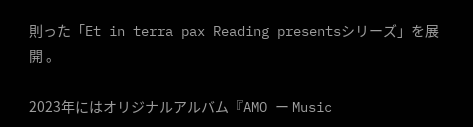則った「Et in terra pax Reading presentsシリーズ」を展開 。

2023年にはオリジナルアルバム『AMO ー Music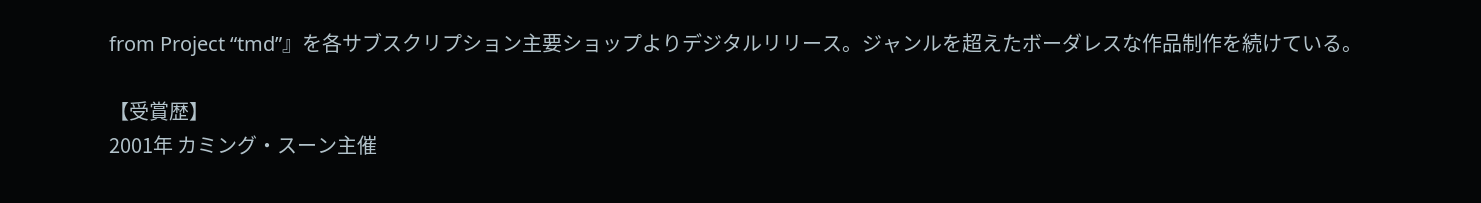from Project “tmd”』を各サブスクリプション主要ショップよりデジタルリリース。ジャンルを超えたボーダレスな作品制作を続けている。

【受賞歴】
2001年 カミング・スーン主催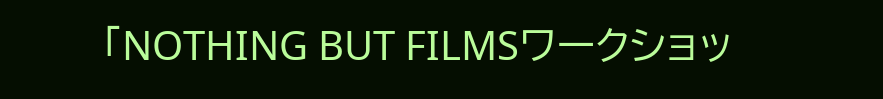「NOTHING BUT FILMSワークショッ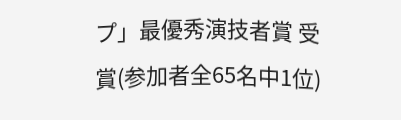プ」最優秀演技者賞 受賞(参加者全65名中1位)